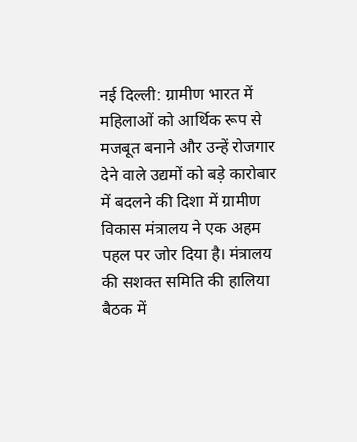नई दिल्ली: ग्रामीण भारत में महिलाओं को आर्थिक रूप से मजबूत बनाने और उन्हें रोजगार देने वाले उद्यमों को बड़े कारोबार में बदलने की दिशा में ग्रामीण विकास मंत्रालय ने एक अहम पहल पर जोर दिया है। मंत्रालय की सशक्त समिति की हालिया बैठक में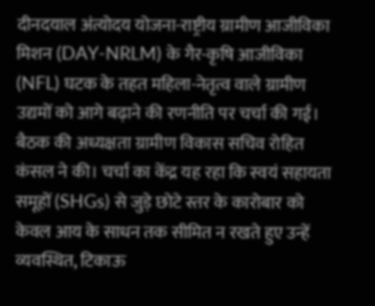दीनदयाल अंत्योदय योजना-राष्ट्रीय ग्रामीण आजीविका मिशन (DAY-NRLM) के गैर-कृषि आजीविका (NFL) घटक के तहत महिला-नेतृत्व वाले ग्रामीण उद्यमों को आगे बढ़ाने की रणनीति पर चर्चा की गई।
बैठक की अध्यक्षता ग्रामीण विकास सचिव रोहित कंसल ने की। चर्चा का केंद्र यह रहा कि स्वयं सहायता समूहों (SHGs) से जुड़े छोटे स्तर के कारोबार को केवल आय के साधन तक सीमित न रखते हुए उन्हें व्यवस्थित, टिकाऊ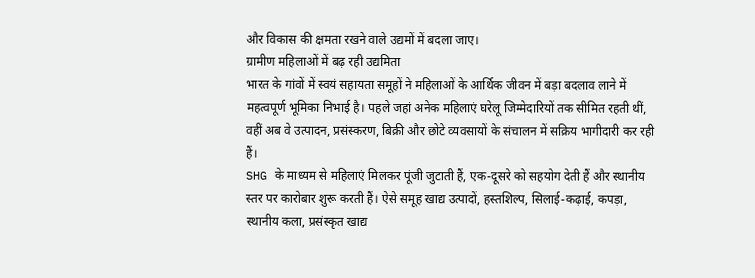और विकास की क्षमता रखने वाले उद्यमों में बदला जाए।
ग्रामीण महिलाओं में बढ़ रही उद्यमिता
भारत के गांवों में स्वयं सहायता समूहों ने महिलाओं के आर्थिक जीवन में बड़ा बदलाव लाने में महत्वपूर्ण भूमिका निभाई है। पहले जहां अनेक महिलाएं घरेलू जिम्मेदारियों तक सीमित रहती थीं, वहीं अब वे उत्पादन, प्रसंस्करण, बिक्री और छोटे व्यवसायों के संचालन में सक्रिय भागीदारी कर रही हैं।
SHG के माध्यम से महिलाएं मिलकर पूंजी जुटाती हैं, एक-दूसरे को सहयोग देती हैं और स्थानीय स्तर पर कारोबार शुरू करती हैं। ऐसे समूह खाद्य उत्पादों, हस्तशिल्प, सिलाई-कढ़ाई, कपड़ा, स्थानीय कला, प्रसंस्कृत खाद्य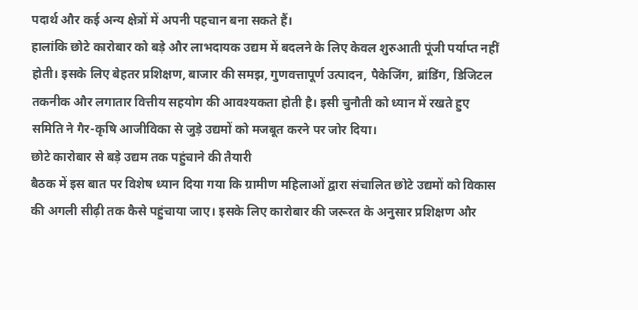पदार्थ और कई अन्य क्षेत्रों में अपनी पहचान बना सकते हैं।
हालांकि छोटे कारोबार को बड़े और लाभदायक उद्यम में बदलने के लिए केवल शुरुआती पूंजी पर्याप्त नहीं होती। इसके लिए बेहतर प्रशिक्षण, बाजार की समझ, गुणवत्तापूर्ण उत्पादन, पैकेजिंग, ब्रांडिंग, डिजिटल तकनीक और लगातार वित्तीय सहयोग की आवश्यकता होती है। इसी चुनौती को ध्यान में रखते हुए समिति ने गैर-कृषि आजीविका से जुड़े उद्यमों को मजबूत करने पर जोर दिया।
छोटे कारोबार से बड़े उद्यम तक पहुंचाने की तैयारी
बैठक में इस बात पर विशेष ध्यान दिया गया कि ग्रामीण महिलाओं द्वारा संचालित छोटे उद्यमों को विकास की अगली सीढ़ी तक कैसे पहुंचाया जाए। इसके लिए कारोबार की जरूरत के अनुसार प्रशिक्षण और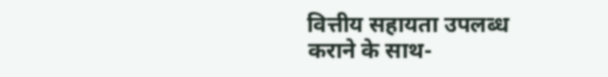वित्तीय सहायता उपलब्ध कराने के साथ-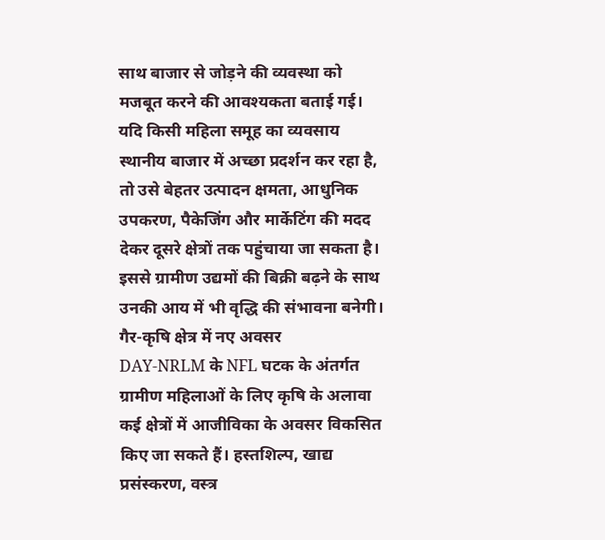साथ बाजार से जोड़ने की व्यवस्था को मजबूत करने की आवश्यकता बताई गई।
यदि किसी महिला समूह का व्यवसाय स्थानीय बाजार में अच्छा प्रदर्शन कर रहा है, तो उसे बेहतर उत्पादन क्षमता, आधुनिक उपकरण, पैकेजिंग और मार्केटिंग की मदद देकर दूसरे क्षेत्रों तक पहुंचाया जा सकता है। इससे ग्रामीण उद्यमों की बिक्री बढ़ने के साथ उनकी आय में भी वृद्धि की संभावना बनेगी।
गैर-कृषि क्षेत्र में नए अवसर
DAY-NRLM के NFL घटक के अंतर्गत ग्रामीण महिलाओं के लिए कृषि के अलावा कई क्षेत्रों में आजीविका के अवसर विकसित किए जा सकते हैं। हस्तशिल्प, खाद्य प्रसंस्करण, वस्त्र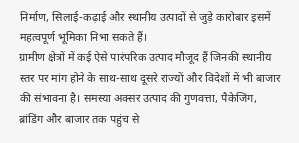निर्माण, सिलाई-कढ़ाई और स्थानीय उत्पादों से जुड़े कारोबार इसमें महत्वपूर्ण भूमिका निभा सकते हैं।
ग्रामीण क्षेत्रों में कई ऐसे पारंपरिक उत्पाद मौजूद हैं जिनकी स्थानीय स्तर पर मांग होने के साथ-साथ दूसरे राज्यों और विदेशों में भी बाजार की संभावना है। समस्या अक्सर उत्पाद की गुणवत्ता, पैकेजिंग, ब्रांडिंग और बाजार तक पहुंच से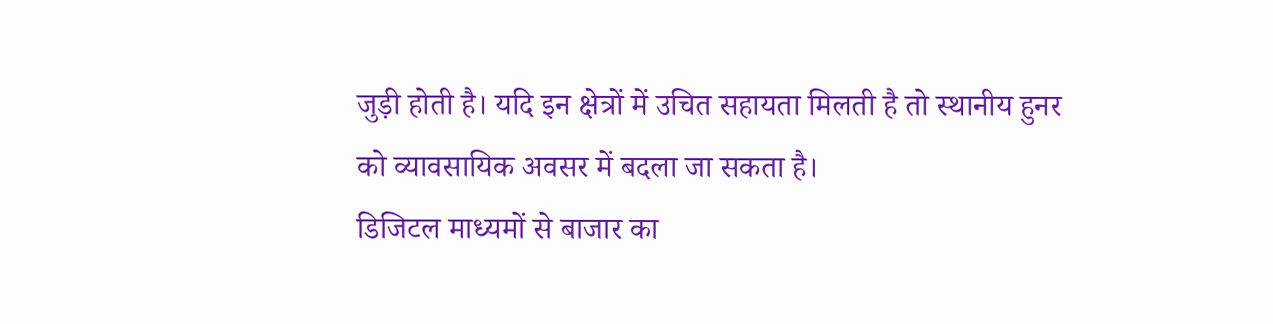जुड़ी होती है। यदि इन क्षेत्रों में उचित सहायता मिलती है तो स्थानीय हुनर को व्यावसायिक अवसर में बदला जा सकता है।
डिजिटल माध्यमों से बाजार का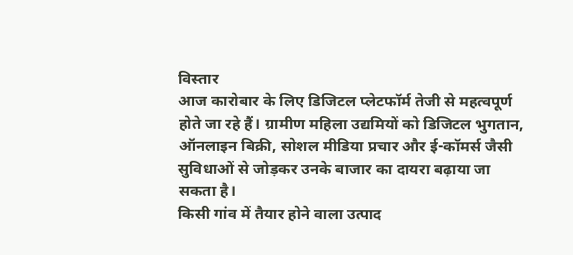विस्तार
आज कारोबार के लिए डिजिटल प्लेटफॉर्म तेजी से महत्वपूर्ण होते जा रहे हैं। ग्रामीण महिला उद्यमियों को डिजिटल भुगतान, ऑनलाइन बिक्री, सोशल मीडिया प्रचार और ई-कॉमर्स जैसी सुविधाओं से जोड़कर उनके बाजार का दायरा बढ़ाया जा सकता है।
किसी गांव में तैयार होने वाला उत्पाद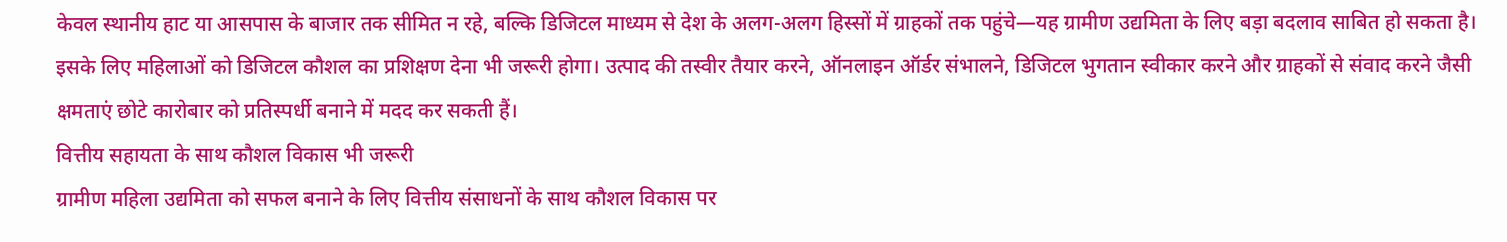केवल स्थानीय हाट या आसपास के बाजार तक सीमित न रहे, बल्कि डिजिटल माध्यम से देश के अलग-अलग हिस्सों में ग्राहकों तक पहुंचे—यह ग्रामीण उद्यमिता के लिए बड़ा बदलाव साबित हो सकता है।
इसके लिए महिलाओं को डिजिटल कौशल का प्रशिक्षण देना भी जरूरी होगा। उत्पाद की तस्वीर तैयार करने, ऑनलाइन ऑर्डर संभालने, डिजिटल भुगतान स्वीकार करने और ग्राहकों से संवाद करने जैसी क्षमताएं छोटे कारोबार को प्रतिस्पर्धी बनाने में मदद कर सकती हैं।
वित्तीय सहायता के साथ कौशल विकास भी जरूरी
ग्रामीण महिला उद्यमिता को सफल बनाने के लिए वित्तीय संसाधनों के साथ कौशल विकास पर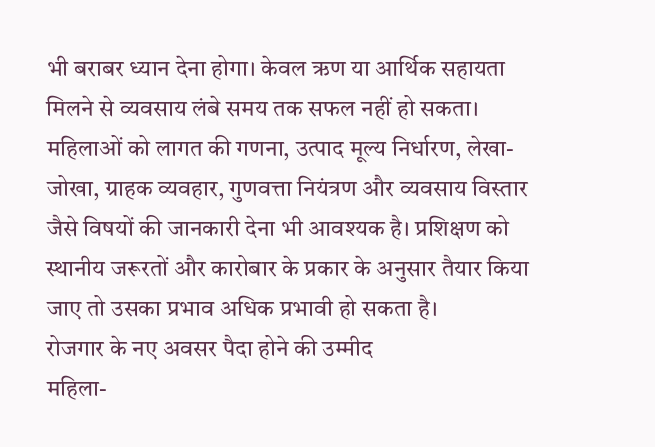भी बराबर ध्यान देना होगा। केवल ऋण या आर्थिक सहायता मिलने से व्यवसाय लंबे समय तक सफल नहीं हो सकता।
महिलाओं को लागत की गणना, उत्पाद मूल्य निर्धारण, लेखा-जोखा, ग्राहक व्यवहार, गुणवत्ता नियंत्रण और व्यवसाय विस्तार जैसे विषयों की जानकारी देना भी आवश्यक है। प्रशिक्षण को स्थानीय जरूरतों और कारोबार के प्रकार के अनुसार तैयार किया जाए तो उसका प्रभाव अधिक प्रभावी हो सकता है।
रोजगार के नए अवसर पैदा होने की उम्मीद
महिला-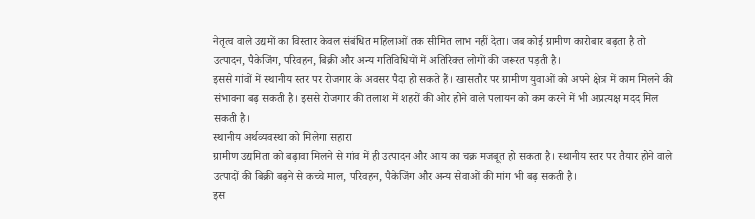नेतृत्व वाले उद्यमों का विस्तार केवल संबंधित महिलाओं तक सीमित लाभ नहीं देता। जब कोई ग्रामीण कारोबार बढ़ता है तो उत्पादन, पैकेजिंग, परिवहन, बिक्री और अन्य गतिविधियों में अतिरिक्त लोगों की जरूरत पड़ती है।
इससे गांवों में स्थानीय स्तर पर रोजगार के अवसर पैदा हो सकते हैं। खासतौर पर ग्रामीण युवाओं को अपने क्षेत्र में काम मिलने की संभावना बढ़ सकती है। इससे रोजगार की तलाश में शहरों की ओर होने वाले पलायन को कम करने में भी अप्रत्यक्ष मदद मिल सकती है।
स्थानीय अर्थव्यवस्था को मिलेगा सहारा
ग्रामीण उद्यमिता को बढ़ावा मिलने से गांव में ही उत्पादन और आय का चक्र मजबूत हो सकता है। स्थानीय स्तर पर तैयार होने वाले उत्पादों की बिक्री बढ़ने से कच्चे माल, परिवहन, पैकेजिंग और अन्य सेवाओं की मांग भी बढ़ सकती है।
इस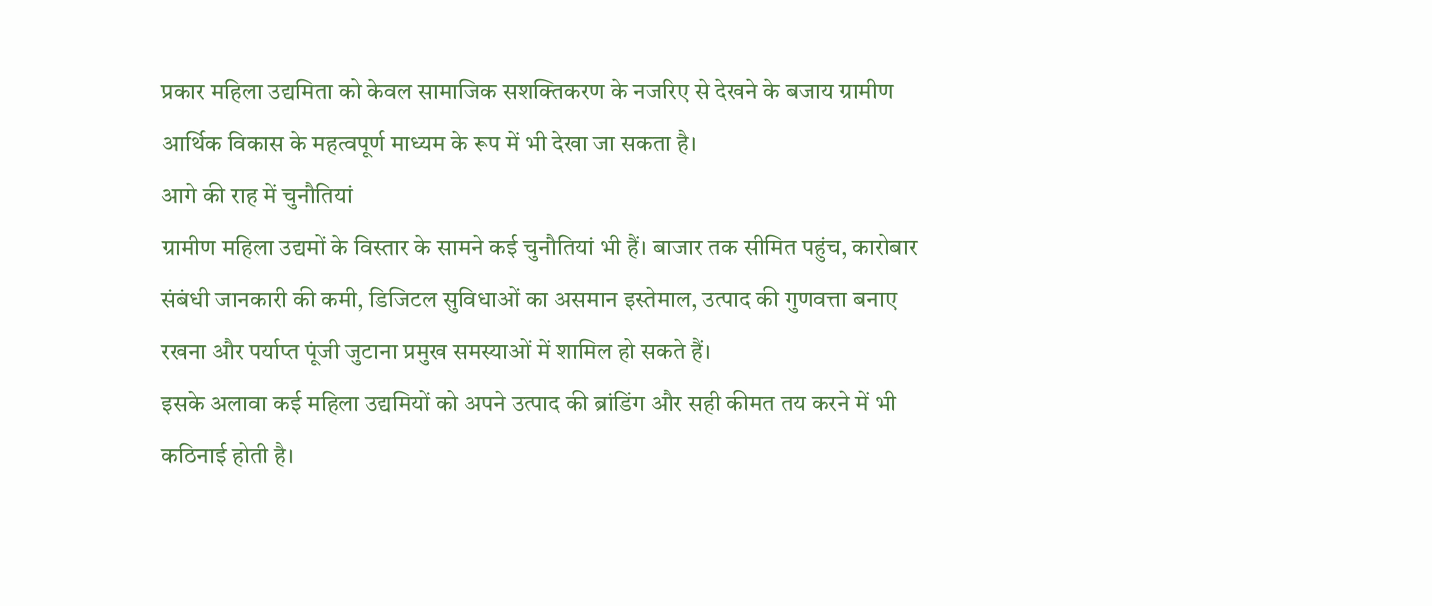प्रकार महिला उद्यमिता को केवल सामाजिक सशक्तिकरण के नजरिए से देखने के बजाय ग्रामीण आर्थिक विकास के महत्वपूर्ण माध्यम के रूप में भी देखा जा सकता है।
आगे की राह में चुनौतियां
ग्रामीण महिला उद्यमों के विस्तार के सामने कई चुनौतियां भी हैं। बाजार तक सीमित पहुंच, कारोबार संबंधी जानकारी की कमी, डिजिटल सुविधाओं का असमान इस्तेमाल, उत्पाद की गुणवत्ता बनाए रखना और पर्याप्त पूंजी जुटाना प्रमुख समस्याओं में शामिल हो सकते हैं।
इसके अलावा कई महिला उद्यमियों को अपने उत्पाद की ब्रांडिंग और सही कीमत तय करने में भी कठिनाई होती है।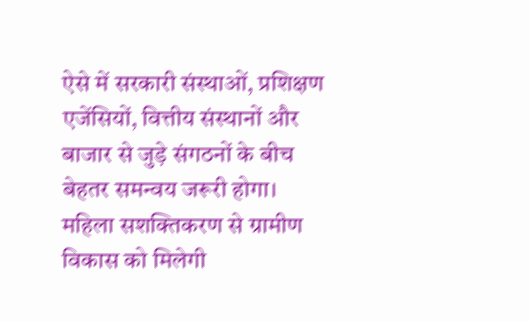ऐसे में सरकारी संस्थाओं, प्रशिक्षण एजेंसियों, वित्तीय संस्थानों और बाजार से जुड़े संगठनों के बीच बेहतर समन्वय जरूरी होगा।
महिला सशक्तिकरण से ग्रामीण विकास को मिलेगी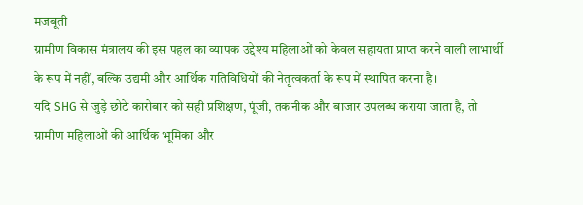मजबूती
ग्रामीण विकास मंत्रालय की इस पहल का व्यापक उद्देश्य महिलाओं को केवल सहायता प्राप्त करने वाली लाभार्थी के रूप में नहीं, बल्कि उद्यमी और आर्थिक गतिविधियों की नेतृत्वकर्ता के रूप में स्थापित करना है।
यदि SHG से जुड़े छोटे कारोबार को सही प्रशिक्षण, पूंजी, तकनीक और बाजार उपलब्ध कराया जाता है, तो ग्रामीण महिलाओं की आर्थिक भूमिका और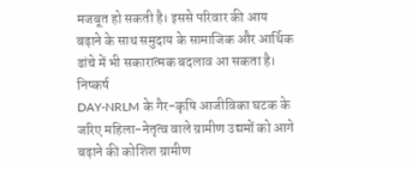मजबूत हो सकती है। इससे परिवार की आय बढ़ाने के साथ समुदाय के सामाजिक और आर्थिक ढांचे में भी सकारात्मक बदलाव आ सकता है।
निष्कर्ष
DAY-NRLM के गैर-कृषि आजीविका घटक के जरिए महिला-नेतृत्व वाले ग्रामीण उद्यमों को आगे बढ़ाने की कोशिश ग्रामीण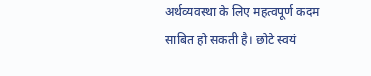अर्थव्यवस्था के लिए महत्वपूर्ण कदम साबित हो सकती है। छोटे स्वयं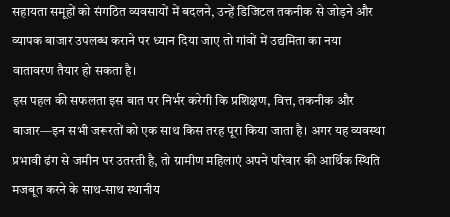सहायता समूहों को संगठित व्यवसायों में बदलने, उन्हें डिजिटल तकनीक से जोड़ने और व्यापक बाजार उपलब्ध कराने पर ध्यान दिया जाए तो गांवों में उद्यमिता का नया वातावरण तैयार हो सकता है।
इस पहल की सफलता इस बात पर निर्भर करेगी कि प्रशिक्षण, वित्त, तकनीक और बाजार—इन सभी जरूरतों को एक साथ किस तरह पूरा किया जाता है। अगर यह व्यवस्था प्रभावी ढंग से जमीन पर उतरती है, तो ग्रामीण महिलाएं अपने परिवार की आर्थिक स्थिति मजबूत करने के साथ-साथ स्थानीय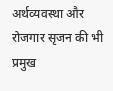अर्थव्यवस्था और रोजगार सृजन की भी प्रमुख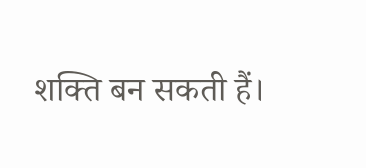शक्ति बन सकती हैं।